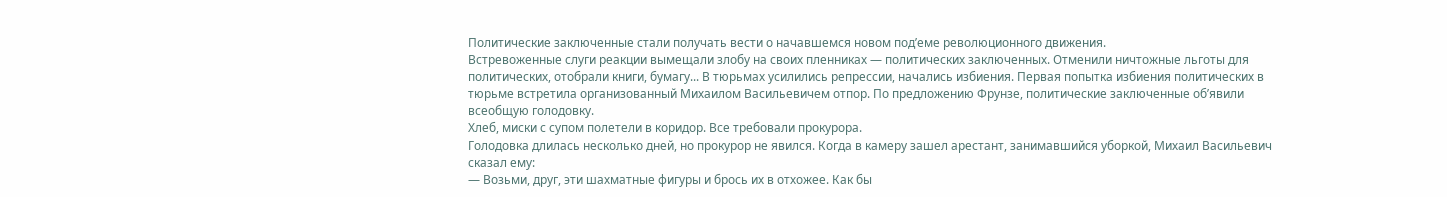Политические заключенные стали получать вести о начавшемся новом под’еме революционного движения.
Встревоженные слуги реакции вымещали злобу на своих пленниках — политических заключенных. Отменили ничтожные льготы для политических, отобрали книги, бумагу... В тюрьмах усилились репрессии, начались избиения. Первая попытка избиения политических в тюрьме встретила организованный Михаилом Васильевичем отпор. По предложению Фрунзе, политические заключенные об’явили всеобщую голодовку.
Хлеб, миски с супом полетели в коридор. Все требовали прокурора.
Голодовка длилась несколько дней, но прокурор не явился. Когда в камеру зашел арестант, занимавшийся уборкой, Михаил Васильевич сказал ему:
— Возьми, друг, эти шахматные фигуры и брось их в отхожее. Как бы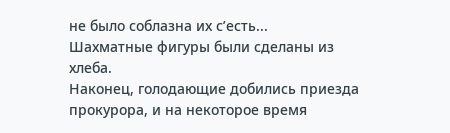не было соблазна их с’есть...
Шахматные фигуры были сделаны из хлеба.
Наконец, голодающие добились приезда прокурора, и на некоторое время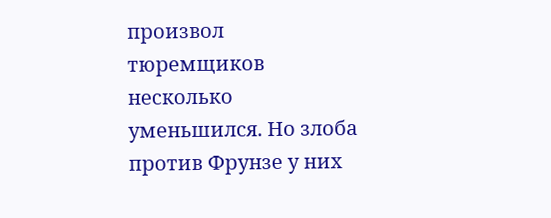произвол тюремщиков несколько уменьшился. Но злоба против Фрунзе у них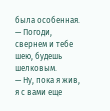была особенная.
— Погоди, свернем и тебе шею, будешь шелковым.
— Ну, пока я жив, я с вами еще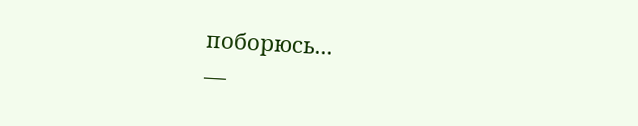поборюсь...
—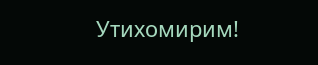Утихомирим!